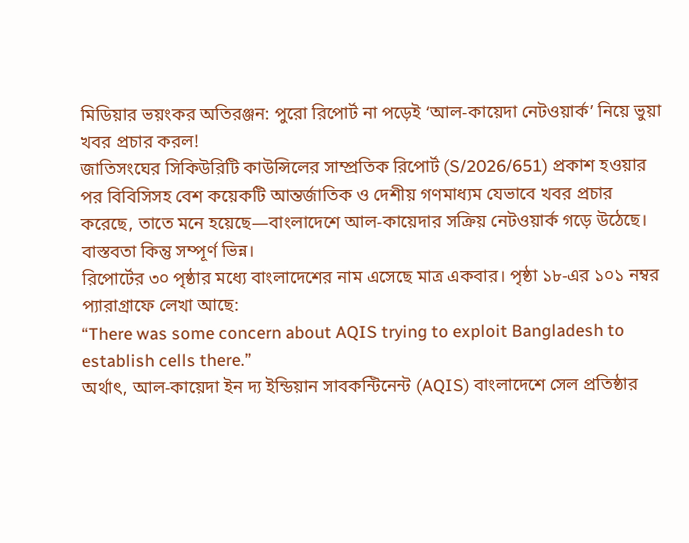মিডিয়ার ভয়ংকর অতিরঞ্জন: পুরো রিপোর্ট না পড়েই ‘আল-কায়েদা নেটওয়ার্ক’ নিয়ে ভুয়া খবর প্রচার করল!
জাতিসংঘের সিকিউরিটি কাউন্সিলের সাম্প্রতিক রিপোর্ট (S/2026/651) প্রকাশ হওয়ার পর বিবিসিসহ বেশ কয়েকটি আন্তর্জাতিক ও দেশীয় গণমাধ্যম যেভাবে খবর প্রচার করেছে, তাতে মনে হয়েছে—বাংলাদেশে আল-কায়েদার সক্রিয় নেটওয়ার্ক গড়ে উঠেছে। বাস্তবতা কিন্তু সম্পূর্ণ ভিন্ন।
রিপোর্টের ৩০ পৃষ্ঠার মধ্যে বাংলাদেশের নাম এসেছে মাত্র একবার। পৃষ্ঠা ১৮-এর ১০১ নম্বর প্যারাগ্রাফে লেখা আছে:
“There was some concern about AQIS trying to exploit Bangladesh to establish cells there.”
অর্থাৎ, আল-কায়েদা ইন দ্য ইন্ডিয়ান সাবকন্টিনেন্ট (AQIS) বাংলাদেশে সেল প্রতিষ্ঠার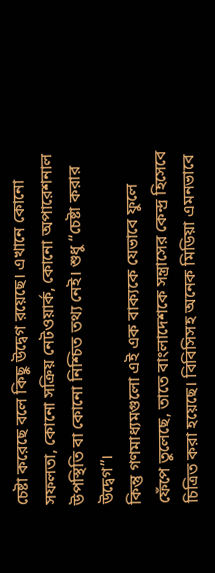চেষ্টা করেছে বলে কিছু উদ্বেগ রয়েছে। এখানে কোনো সফলতা, কোনো সক্রিয় নেটওয়ার্ক, কোনো অপারেশনাল উপস্থিতি বা কোনো নিশ্চিত তথ্য নেই। শুধু “চেষ্টা করার উদ্বেগ”।
কিন্তু গণমাধ্যমগুলো এই এক বাক্যকে যেভাবে ফুলে ফেঁপে তুলেছে, তাতে বাংলাদেশকে সন্ত্রাসের কেন্দ্র হিসেবে চিত্রিত করা হয়েছে। বিবিসিসহ অনেক মিডিয়া এমনভাবে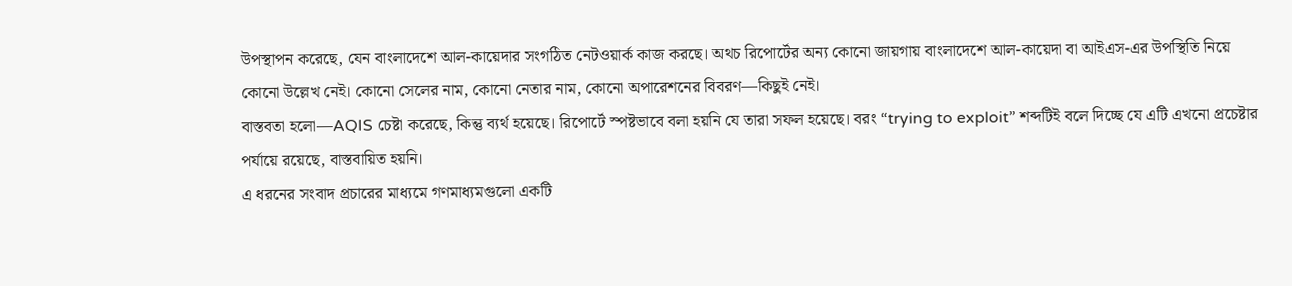উপস্থাপন করেছে, যেন বাংলাদেশে আল-কায়েদার সংগঠিত নেটওয়ার্ক কাজ করছে। অথচ রিপোর্টের অন্য কোনো জায়গায় বাংলাদেশে আল-কায়েদা বা আইএস-এর উপস্থিতি নিয়ে কোনো উল্লেখ নেই। কোনো সেলের নাম, কোনো নেতার নাম, কোনো অপারেশনের বিবরণ—কিছুই নেই।
বাস্তবতা হলো—AQIS চেষ্টা করেছে, কিন্তু ব্যর্থ হয়েছে। রিপোর্টে স্পষ্টভাবে বলা হয়নি যে তারা সফল হয়েছে। বরং “trying to exploit” শব্দটিই বলে দিচ্ছে যে এটি এখনো প্রচেষ্টার পর্যায়ে রয়েছে, বাস্তবায়িত হয়নি।
এ ধরনের সংবাদ প্রচারের মাধ্যমে গণমাধ্যমগুলো একটি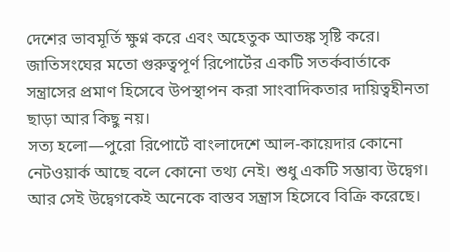দেশের ভাবমূর্তি ক্ষুণ্ন করে এবং অহেতুক আতঙ্ক সৃষ্টি করে। জাতিসংঘের মতো গুরুত্বপূর্ণ রিপোর্টের একটি সতর্কবার্তাকে সন্ত্রাসের প্রমাণ হিসেবে উপস্থাপন করা সাংবাদিকতার দায়িত্বহীনতা ছাড়া আর কিছু নয়।
সত্য হলো—পুরো রিপোর্টে বাংলাদেশে আল-কায়েদার কোনো নেটওয়ার্ক আছে বলে কোনো তথ্য নেই। শুধু একটি সম্ভাব্য উদ্বেগ। আর সেই উদ্বেগকেই অনেকে বাস্তব সন্ত্রাস হিসেবে বিক্রি করেছে।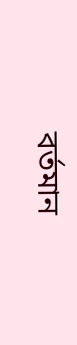বর্তমান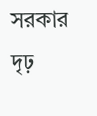সরকার দৃঢ়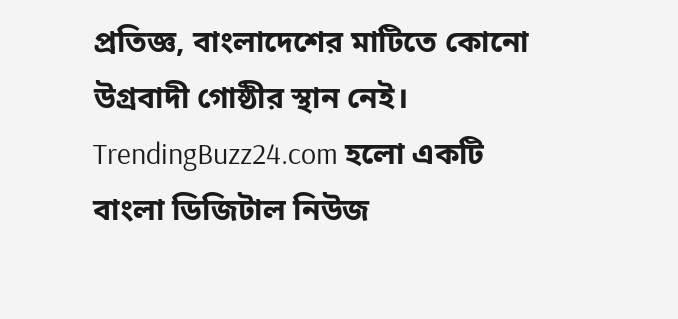প্রতিজ্ঞ, বাংলাদেশের মাটিতে কোনো উগ্রবাদী গোষ্ঠীর স্থান নেই।
TrendingBuzz24.com হলো একটি বাংলা ডিজিটাল নিউজ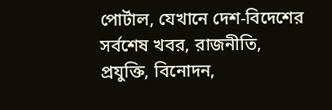পোর্টাল, যেখানে দেশ-বিদেশের সর্বশেষ খবর, রাজনীতি, প্রযুক্তি, বিনোদন,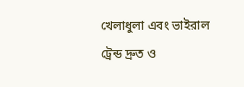খেলাধুলা এবং ভাইরাল ট্রেন্ড দ্রুত ও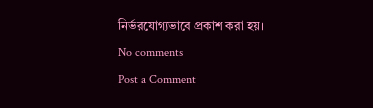নির্ভরযোগ্যভাবে প্রকাশ করা হয়।
No comments
Post a Comment